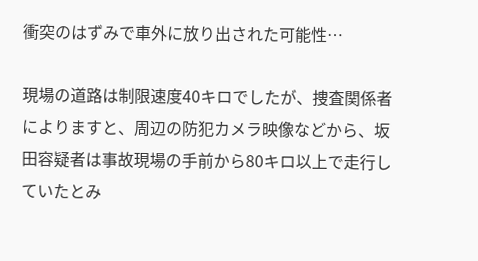衝突のはずみで車外に放り出された可能性…

現場の道路は制限速度40キロでしたが、捜査関係者によりますと、周辺の防犯カメラ映像などから、坂田容疑者は事故現場の手前から80キロ以上で走行していたとみ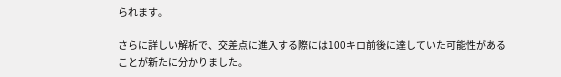られます。

さらに詳しい解析で、交差点に進入する際には100キロ前後に達していた可能性があることが新たに分かりました。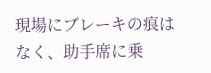現場にブレーキの痕はなく、助手席に乗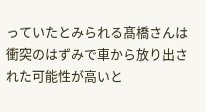っていたとみられる髙橋さんは衝突のはずみで車から放り出された可能性が高いと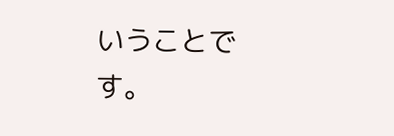いうことです。